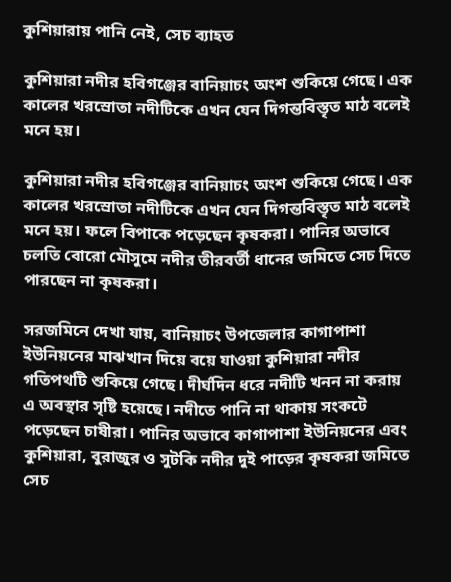কুশিয়ারায় পানি নেই, সেচ ব্যাহত

কুশিয়ারা নদীর হবিগঞ্জের বানিয়াচং অংশ শুকিয়ে গেছে। এক কালের খরস্রোতা নদীটিকে এখন যেন দিগন্তবিস্তৃত মাঠ বলেই মনে হয়।

কুশিয়ারা নদীর হবিগঞ্জের বানিয়াচং অংশ শুকিয়ে গেছে। এক কালের খরস্রোতা নদীটিকে এখন যেন দিগন্তবিস্তৃত মাঠ বলেই মনে হয়। ফলে বিপাকে পড়েছেন কৃষকরা। পানির অভাবে চলতি বোরো মৌসুমে নদীর তীরবর্তী ধানের জমিতে সেচ দিতে পারছেন না কৃষকরা।

সরজমিনে দেখা যায়, বানিয়াচং উপজেলার কাগাপাশা ইউনিয়নের মাঝখান দিয়ে বয়ে যাওয়া কুশিয়ারা নদীর গতিপথটি শুকিয়ে গেছে। দীর্ঘদিন ধরে নদীটি খনন না করায় এ অবস্থার সৃষ্টি হয়েছে। নদীতে পানি না থাকায় সংকটে পড়েছেন চাষীরা। পানির অভাবে কাগাপাশা ইউনিয়নের এবং কুশিয়ারা, বুরাজুর ও সুটকি নদীর দুই পাড়ের কৃষকরা জমিতে সেচ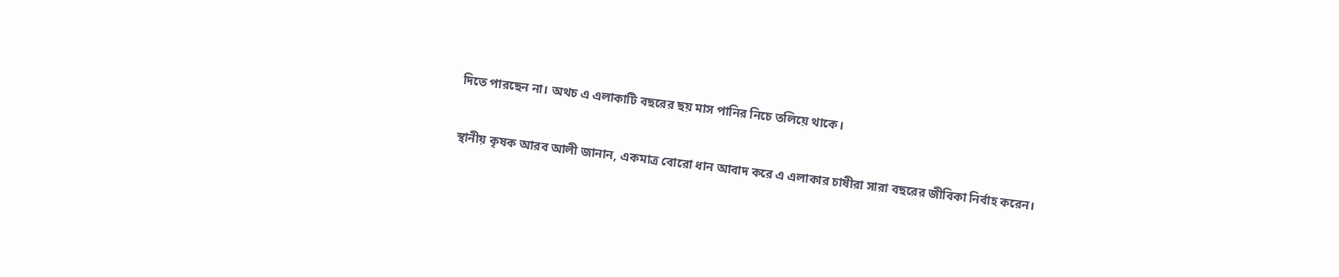দিতে পারছেন না। অথচ এ এলাকাটি বছরের ছয় মাস পানির নিচে তলিয়ে থাকে।

স্থানীয় কৃষক আরব আলী জানান, একমাত্র বোরো ধান আবাদ করে এ এলাকার চাষীরা সারা বছরের জীবিকা নির্বাহ করেন।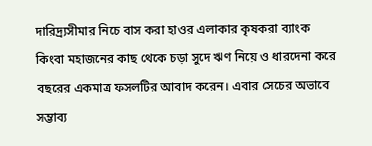দারিদ্র্যসীমার নিচে বাস করা হাওর এলাকার কৃষকরা ব্যাংক কিংবা মহাজনের কাছ থেকে চড়া সুদে ঋণ নিয়ে ও ধারদেনা করে বছরের একমাত্র ফসলটির আবাদ করেন। এবার সেচের অভাবে সম্ভাব্য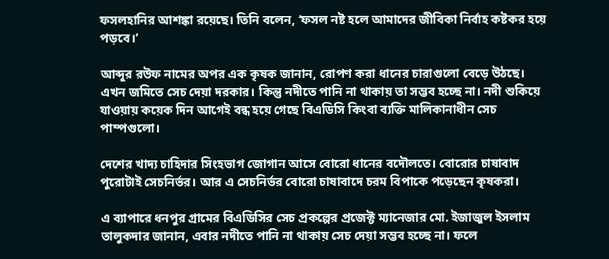ফসলহানির আশঙ্কা রয়েছে। তিনি বলেন, ‘ফসল নষ্ট হলে আমাদের জীবিকা নির্বাহ কষ্টকর হয়ে পড়বে।’

আব্দুর রউফ নামের অপর এক কৃষক জানান, রোপণ করা ধানের চারাগুলো বেড়ে উঠছে। এখন জমিতে সেচ দেয়া দরকার। কিন্তু নদীতে পানি না থাকায় তা সম্ভব হচ্ছে না। নদী শুকিয়ে যাওয়ায় কয়েক দিন আগেই বন্ধ হয়ে গেছে বিএডিসি কিংবা ব্যক্তি মালিকানাধীন সেচ পাম্পগুলো।

দেশের খাদ্য চাহিদার সিংহভাগ জোগান আসে বোরো ধানের বদৌলতে। বোরোর চাষাবাদ পুরোটাই সেচনির্ভর। আর এ সেচনির্ভর বোরো চাষাবাদে চরম বিপাকে পড়েছেন কৃষকরা।

এ ব্যাপারে ধনপুর গ্রামের বিএডিসির সেচ প্রকল্পের প্রজেক্ট ম্যানেজার মো. ইজাজুল ইসলাম তালুকদার জানান, এবার নদীতে পানি না থাকায় সেচ দেয়া সম্ভব হচ্ছে না। ফলে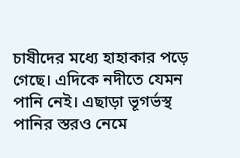চাষীদের মধ্যে হাহাকার পড়ে গেছে। এদিকে নদীতে যেমন পানি নেই। এছাড়া ভূগর্ভস্থ পানির স্তরও নেমে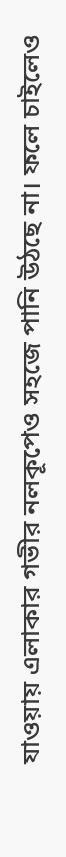যাওয়ায় এলাকার গভীর নলকূপেও সহজে পানি উঠছে না। ফলে চাইলেও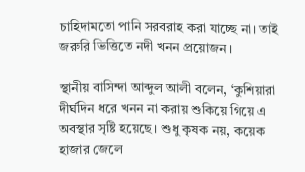চাহিদামতো পানি সরবরাহ করা যাচ্ছে না। তাই জরুরি ভিত্তিতে নদী খনন প্রয়োজন।

স্থানীয় বাসিন্দা আব্দুল আলী বলেন, ‘কুশিয়ারা দীর্ঘদিন ধরে খনন না করায় শুকিয়ে গিয়ে এ অবস্থার সৃষ্টি হয়েছে। শুধু কৃষক নয়, কয়েক হাজার জেলে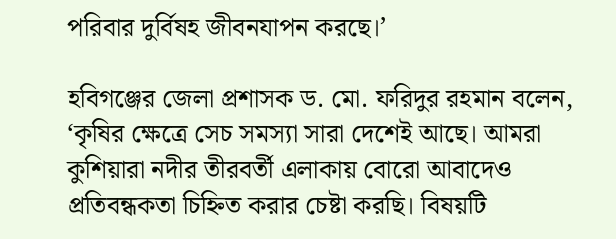পরিবার দুর্বিষহ জীবনযাপন করছে।’

হবিগঞ্জের জেলা প্রশাসক ড. মো. ফরিদুর রহমান বলেন, ‘কৃষির ক্ষেত্রে সেচ সমস্যা সারা দেশেই আছে। আমরা কুশিয়ারা নদীর তীরবর্তী এলাকায় বোরো আবাদেও প্রতিবন্ধকতা চিহ্নিত করার চেষ্টা করছি। বিষয়টি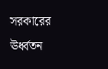সরকারের ঊর্ধ্বতন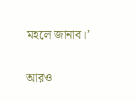মহলে জানাব।’

আরও